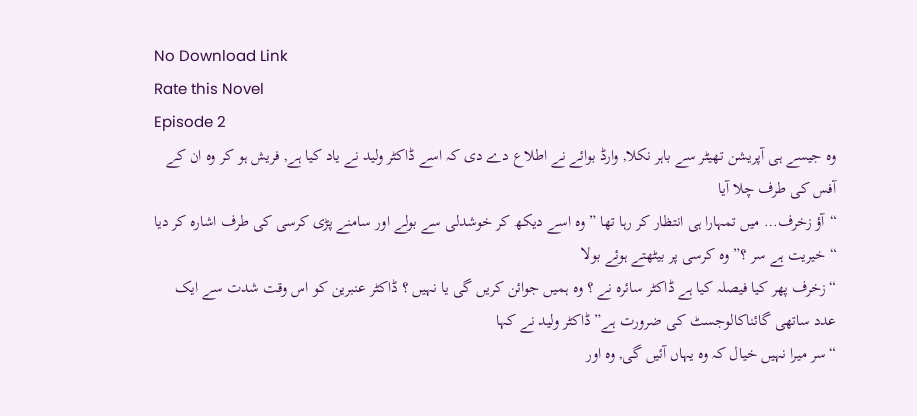No Download Link
Rate this Novel
Episode 2
وہ جیسے ہی آپریشن تھیٹر سے باہر نکلا, وارڈ بوائے نے اطلاع دے دی کہ اسے ڈاکٹر ولید نے یاد کیا ہے, فریش ہو کر وہ ان کے آفس کی طرف چلا آیا
“آؤ زخرف… میں تمہارا ہی انتظار کر رہا تھا ” وہ اسے دیکھ کر خوشدلی سے بولے اور سامنے پڑی کرسی کی طرف اشارہ کر دیا
“خیریت ہے سر ؟” وہ کرسی پر بیٹھتے ہوئے بولا
“زخرف پھر کیا فیصلہ کیا ہے ڈاکٹر سائرہ نے ؟ وہ ہمیں جوائن کریں گی یا نہیں ؟ ڈاکٹر عنبرین کو اس وقت شدت سے ایک عدد ساتھی گائناکالوجسٹ کی ضرورت ہے” ڈاکٹر ولید نے کہا
“سر میرا نہیں خیال کہ وہ یہاں آئیں گی, وہ اور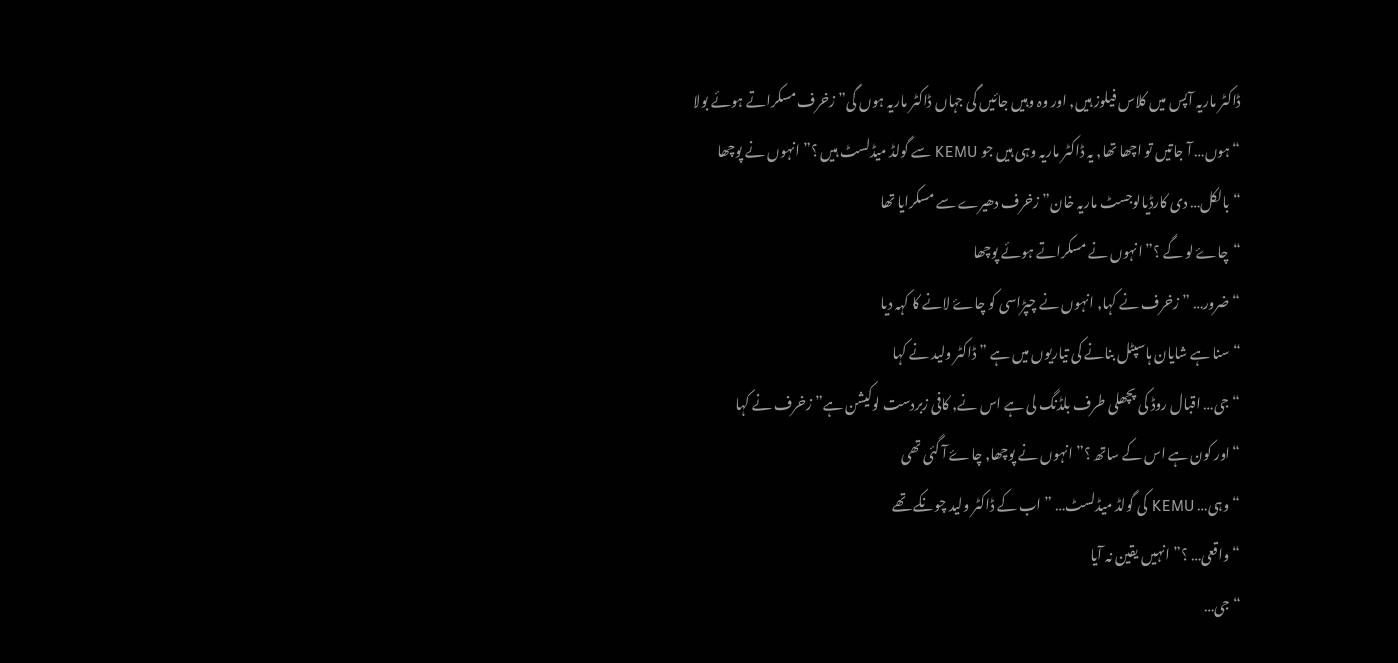ڈاکٹر ماریہ آپس میں کلاس فیلوز ہیں, اور وہ وہیں جائیں گی جہاں ڈاکٹر ماریہ ہوں گی” زخرف مسکراتے ہوئے بولا
“ہوں… آ جاتیں تو اچھا تھا, یہ ڈاکٹر ماریہ وہی ہیں جو KEMU سے گولڈ میڈلسٹ ہیں ؟” انہوں نے پوچھا
“بالکل… دی کارڈیالوجسٹ ماریہ خان” زخرف دھیرے سے مسکرایا تھا
“چاۓ لو گے ؟” انہوں نے مسکراتے ہوئے پوچھا
“ضرور… ” زخرف نے کہا, انہوں نے چپڑاسی کو چاۓ لانے کا کہہ دیا
“سنا ہے شایان ہاسپٹل بنانے کی تیاریوں میں ہے ” ڈاکٹر ولید نے کہا
“جی… اقبال روڈ کی پچھلی طرف بلڈنگ لی ہے اس نے, کافی زبردست لوکیشن ہے” زخرف نے کہا
“اور کون ہے اس کے ساتھ ؟” انہوں نے پوچھا, چاۓ آ گئی تھی
“وہی… KEMU کی گولڈ میڈلسٹ… ” اب کے ڈاکٹر ولید چونکے تھے
“واقعی… ؟” انہیں یقین نہ آیا
“جی…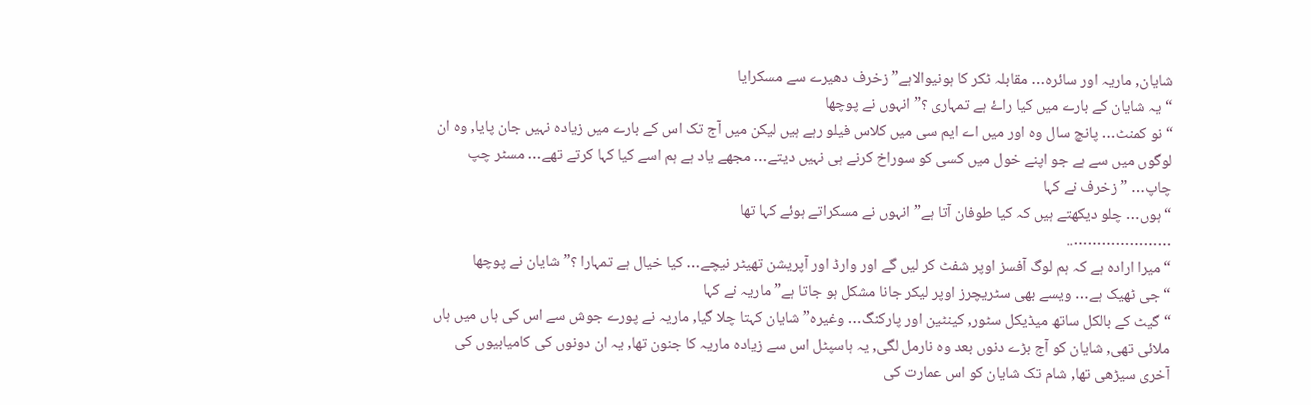شایان, ماریہ اور سائرہ… مقابلہ ٹکر کا ہونیوالاہے” زخرف دھیرے سے مسکرایا
“یہ شایان کے بارے میں کیا راۓ ہے تمہاری ؟” انہوں نے پوچھا
“نو کمنٹ… پانچ سال وہ اور میں اے ایم سی میں کلاس فیلو رہے ہیں لیکن میں آج تک اس کے بارے میں زیادہ نہیں جان پایا, وہ ان لوگوں میں سے ہے جو اپنے خول میں کسی کو سوراخ کرنے ہی نہیں دیتے… مجھے یاد ہے ہم اسے کیا کہا کرتے تھے… مسٹر چپ چاپ… ” زخرف نے کہا
“ہوں… چلو دیکھتے ہیں کہ کیا طوفان آتا ہے” انہوں نے مسکراتے ہوئے کہا تھا
…………………..
“میرا ارادہ ہے کہ ہم لوگ آفسز اوپر شفٹ کر لیں گے اور وارڈ اور آپریشن تھیٹر نیچے… کیا خیال ہے تمہارا ؟” شایان نے پوچھا
“جی ٹھیک ہے… ویسے بھی سٹریچرز اوپر لیکر جانا مشکل ہو جاتا ہے” ماریہ نے کہا
“گیٹ کے بالکل ساتھ میڈیکل سٹور, کینٹین اور پارکنگ… وغیرہ” شایان کہتا چلا گیا, ماریہ نے پورے جوش سے اس کی ہاں میں ہاں ملائی تھی, شایان کو آج بڑے دنوں بعد وہ نارمل لگی, یہ ہاسپٹل اس سے زیادہ ماریہ کا جنون تھا, یہ ان دونوں کی کامیابیوں کی آخری سیڑھی تھا, شام تک شایان کو اس عمارت کی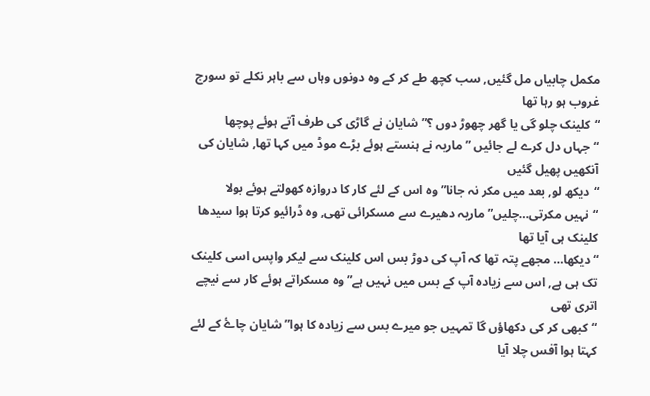مکمل چابیاں مل گئیں, سب کچھ طے کر کے وہ دونوں وہاں سے باہر نکلے تو سورج غروب ہو رہا تھا
“کلینک چلو گی یا گھر چھوڑ دوں ؟” شایان نے گاڑی کی طرف آتے ہوئے پوچھا
“جہاں دل کرے لے جائیں ” ماریہ نے ہنستے ہوئے بڑے موڈ میں کہا تھا, شایان کی آنکھیں پھیل گئیں
“دیکھ لو, بعد میں مکر نہ جانا” وہ اس کے لئے کار کا دروازہ کھولتے ہوئے بولا
“نہیں مکرتی…چلیں” ماریہ دھیرے سے مسکرائی تھی, وہ ڈرائیو کرتا ہوا سیدھا کلینک ہی آیا تھا
“دیکھا… مجھے پتہ تھا کہ آپ کی دوڑ بس اس کلینک سے لیکر واپس اسی کلینک تک ہی ہے, اس سے زیادہ آپ کے بس میں نہیں ہے” وہ مسکراتے ہوئے کار سے نیچے اتری تھی
“کبھی کر کی دکھاؤں گا تمہیں جو میرے بس سے زیادہ کا ہوا” شایان چاۓ کے لئے کہتا ہوا آفس چلا آیا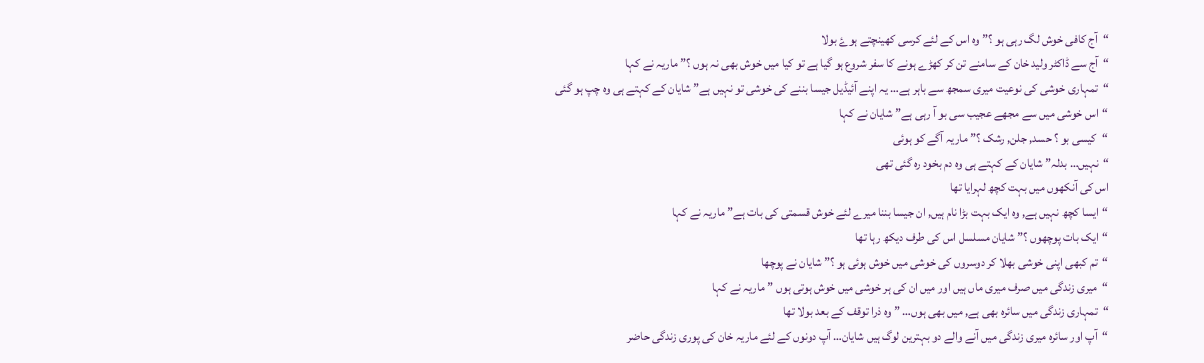“آج کافی خوش لگ رہی ہو ؟” وہ اس کے لئے کرسی کھینچتے ہوۓ بولا
“آج سے ڈاکٹر ولید خان کے سامنے تن کر کھڑے ہونے کا سفر شروع ہو گیا ہے تو کیا میں خوش بھی نہ ہوں ؟” ماریہ نے کہا
“تمہاری خوشی کی نوعیت میری سمجھ سے باہر ہے… یہ اپنے آئیڈیل جیسا بننے کی خوشی تو نہیں ہے” شایان کے کہتے ہی وہ چپ ہو گئی
“اس خوشی میں سے مجھے عجیب سی بو آ رہی ہے” شایان نے کہا
“کیسی بو ؟ حسد, جلن, رشک ؟” ماریہ آگے کو ہوئی
“نہیں… بدلہ” شایان کے کہتے ہی وہ دم بخود رہ گئی تھی
اس کی آنکھوں میں بہت کچھ لہرایا تھا
“ایسا کچھ نہیں ہے, وہ ایک بہت بڑا نام ہیں, ان جیسا بننا میرے لئے خوش قسمتی کی بات ہے” ماریہ نے کہا
“ایک بات پوچھوں ؟” شایان مسلسل اس کی طرف دیکھ رہا تھا
“تم کبھی اپنی خوشی بھلا کر دوسروں کی خوشی میں خوش ہوئی ہو ؟” شایان نے پوچھا
“میری زندگی میں صرف میری ماں ہیں اور میں ان کی ہر خوشی میں خوش ہوتی ہوں ” ماریہ نے کہا
“تمہاری زندگی میں سائرہ بھی ہے, میں بھی ہوں… ” وہ ذرا توقف کے بعد بولا تھا
“آپ اور سائرہ میری زندگی میں آنے والے دو بہترین لوگ ہیں شایان… آپ دونوں کے لئے ماریہ خان کی پوری زندگی حاضر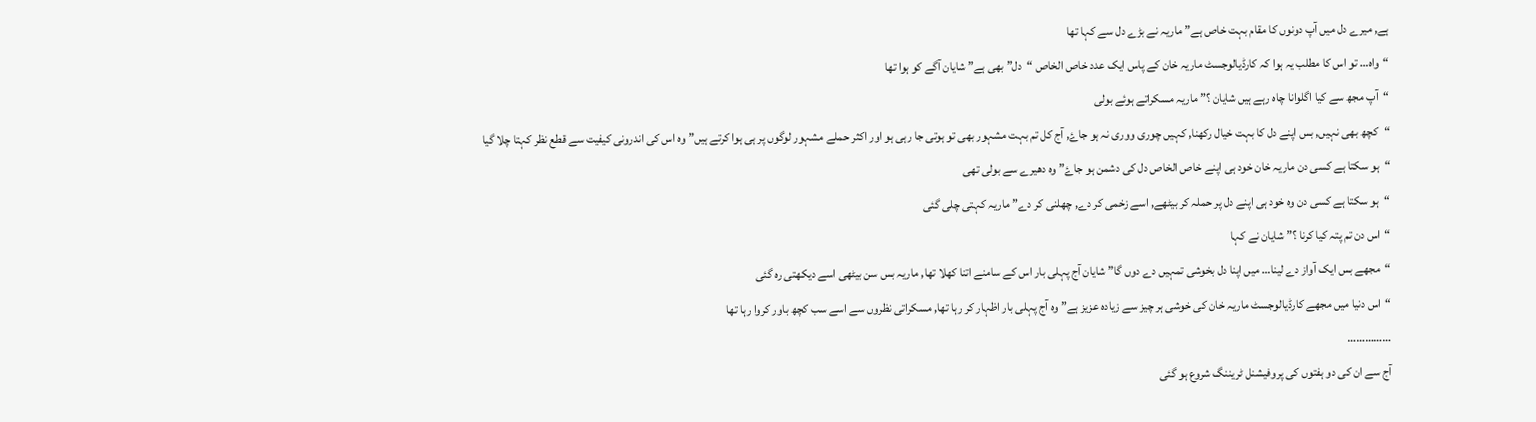ہے, میرے دل میں آپ دونوں کا مقام بہت خاص ہے” ماریہ نے بڑے دل سے کہا تھا
“واہ… تو اس کا مطلب یہ ہوا کہ کارڈیالوجسٹ ماریہ خان کے پاس ایک عدد خاص الخاص “دل” بھی ہے” شایان آگے کو ہوا تھا
“آپ مجھ سے کیا اگلوانا چاہ رہے ہیں شایان ؟” ماریہ مسکراتے ہوئے بولی
“کچھ بھی نہیں, بس اپنے دل کا بہت خیال رکھنا, کہیں چوری ووری نہ ہو جاۓ, آج کل تم بہت مشہور بھی تو ہوتی جا رہی ہو اور اکثر حملے مشہور لوگوں پر ہی ہوا کرتے ہیں” وہ اس کی اندرونی کیفیت سے قطع نظر کہتا چلا گیا
“ہو سکتا ہے کسی دن ماریہ خان خود ہی اپنے خاص الخاص دل کی دشمن ہو جاۓ” وہ دھیرے سے بولی تھی
“ہو سکتا ہے کسی دن وہ خود ہی اپنے دل پر حملہ کر بیٹھے, اسے زخمی کر دے, چھلنی کر دے” ماریہ کہتی چلی گئی
“اس دن تم پتہ کیا کرنا ؟” شایان نے کہا
“مجھے بس ایک آواز دے لینا… میں اپنا دل بخوشی تمہیں دے دوں گا” شایان آج پہلی بار اس کے سامنے اتنا کھلا تھا, ماریہ بس سن بیٹھی اسے دیکھتی رہ گئی
“اس دنیا میں مجھے کارڈیالوجسٹ ماریہ خان کی خوشی ہر چیز سے زیادہ عزیز ہے” وہ آج پہلی بار اظہار کر رہا تھا, مسکراتی نظروں سے اسے سب کچھ باور کروا رہا تھا
……………
آج سے ان کی دو ہفتوں کی پروفیشنل ٹریننگ شروع ہو گئی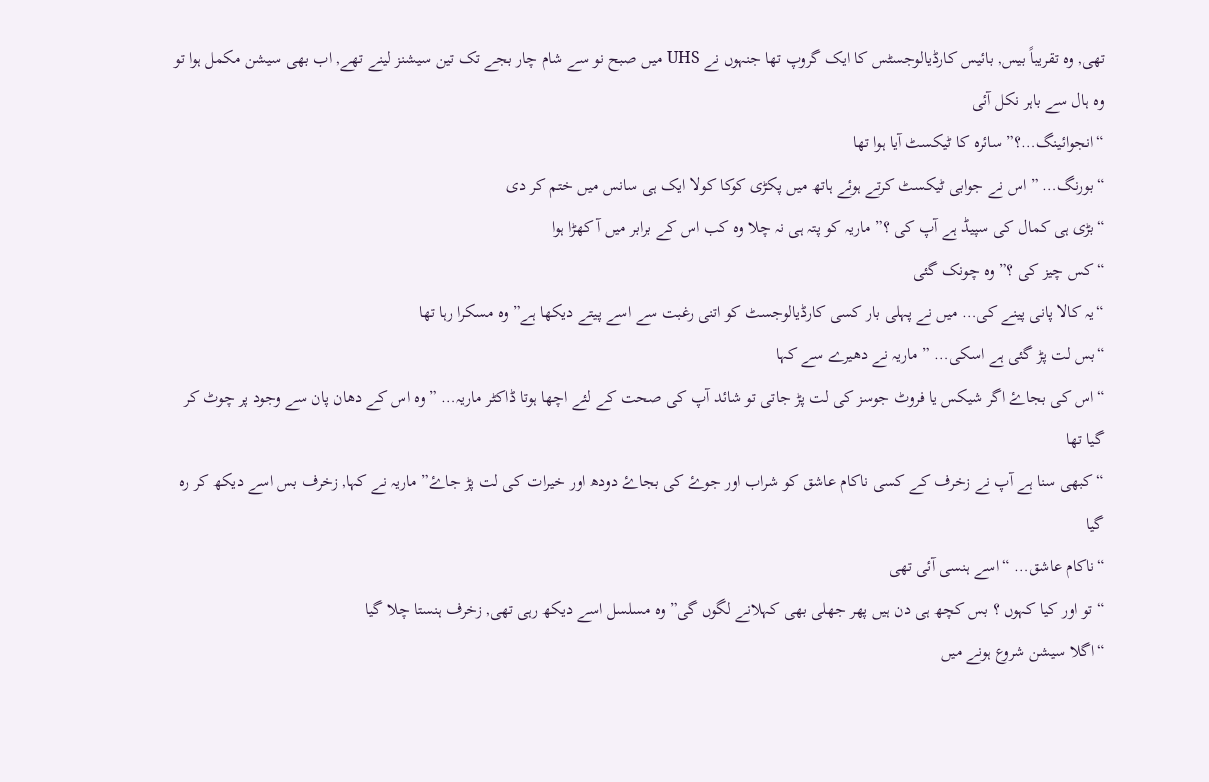تھی, وہ تقریباً بیس, بائیس کارڈیالوجسٹس کا ایک گروپ تھا جنہوں نے UHS میں صبح نو سے شام چار بجے تک تین سیشنز لینے تھے, اب بھی سیشن مکمل ہوا تو وہ ہال سے باہر نکل آئی
“انجوائینگ…؟” سائرہ کا ٹیکسٹ آیا ہوا تھا
“بورنگ… ” اس نے جوابی ٹیکسٹ کرتے ہوئے ہاتھ میں پکڑی کوکا کولا ایک ہی سانس میں ختم کر دی
“بڑی ہی کمال کی سپیڈ ہے آپ کی ؟” ماریہ کو پتہ ہی نہ چلا وہ کب اس کے برابر میں آ کھڑا ہوا
“کس چیز کی ؟” وہ چونک گئی
“یہ کالا پانی پینے کی… میں نے پہلی بار کسی کارڈیالوجسٹ کو اتنی رغبت سے اسے پیتے دیکھا ہے” وہ مسکرا رہا تھا
“بس لت پڑ گئی ہے اسکی… ” ماریہ نے دھیرے سے کہا
“اس کی بجاۓ اگر شیکس یا فروٹ جوسز کی لت پڑ جاتی تو شائد آپ کی صحت کے لئے اچھا ہوتا ڈاکٹر ماریہ… ” وہ اس کے دھان پان سے وجود پر چوٹ کر گیا تھا
“کبھی سنا ہے آپ نے زخرف کے کسی ناکام عاشق کو شراب اور جوۓ کی بجاۓ دودھ اور خیرات کی لت پڑ جاۓ” ماریہ نے کہا, زخرف بس اسے دیکھ کر رہ گیا
“ناکام عاشق… “اسے ہنسی آئی تھی
“تو اور کیا کہوں ؟ بس کچھ ہی دن ہیں پھر جھلی بھی کہلانے لگوں گی” وہ مسلسل اسے دیکھ رہی تھی, زخرف ہنستا چلا گیا
“اگلا سیشن شروع ہونے میں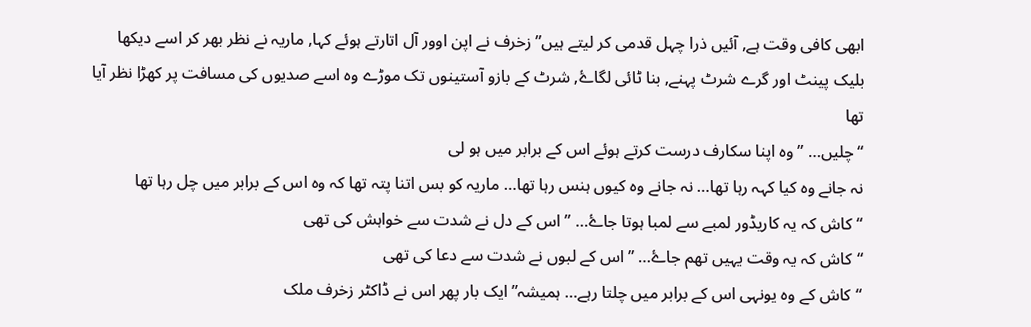ابھی کافی وقت ہے, آئیں ذرا چہل قدمی کر لیتے ہیں” زخرف نے اپن اوور آل اتارتے ہوئے کہا, ماریہ نے نظر بھر کر اسے دیکھا
بلیک پینٹ اور گرے شرٹ پہنے, بنا ٹائی لگاۓ, شرٹ کے بازو آستینوں تک موڑے وہ اسے صدیوں کی مسافت پر کھڑا نظر آیا تھا
“چلیں… ” وہ اپنا سکارف درست کرتے ہوئے اس کے برابر میں ہو لی
نہ جانے وہ کیا کہہ رہا تھا… نہ جانے وہ کیوں ہنس رہا تھا… ماریہ کو بس اتنا پتہ تھا کہ وہ اس کے برابر میں چل رہا تھا
“کاش کہ یہ کاریڈور لمبے سے لمبا ہوتا جاۓ… ” اس کے دل نے شدت سے خواہش کی تھی
“کاش کہ یہ وقت یہیں تھم جاۓ… ” اس کے لبوں نے شدت سے دعا کی تھی
“کاش کے وہ یونہی اس کے برابر میں چلتا رہے… ہمیشہ” ایک بار پھر اس نے ڈاکٹر زخرف ملک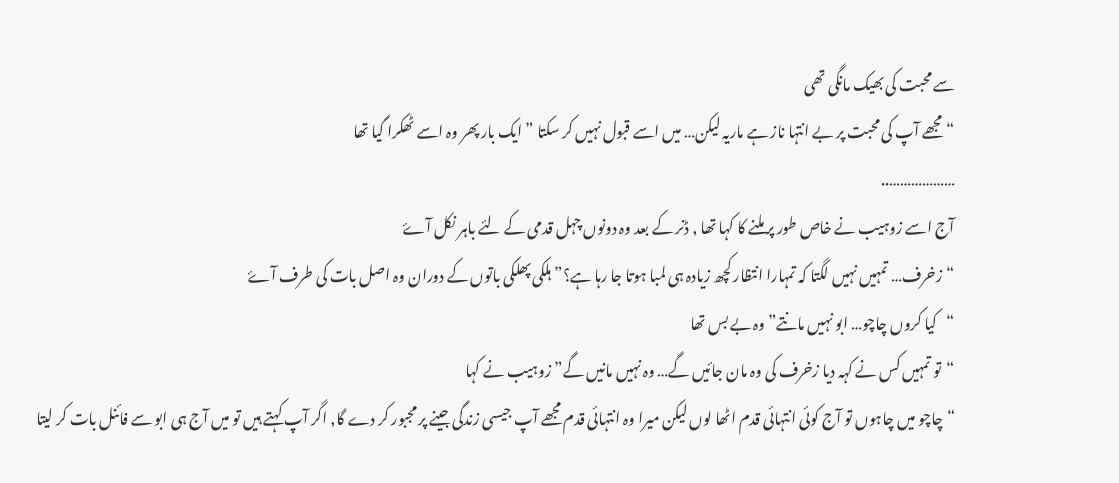سے محبت کی بھیک مانگی تھی
“مجھے آپ کی محبت پر بے انتہا ناز ہے ماریہ لیکن… میں اسے قبول نہیں کر سکتا ” ایک بار پھر وہ اسے ٹھکرا گیا تھا
………………..
آج اسے زوہیب نے خاص طور پر ملنے کا کہا تھا , ڈنر کے بعد وہ دونوں چہل قدمی کے لئے باہر نکل آۓ
“زخرف… تمہیں نہیں لگتا کہ تمہارا انتظار کچھ زیادہ ہی لمبا ہوتا جا رہا ہے؟” ہلکی پھلکی باتوں کے دوران وہ اصل بات کی طرف آۓ
“کیا کروں چاچو… ابو نہیں مانتے” وہ بے بس تھا
“تو تمہیں کس نے کہہ دیا زخرف کی وہ مان جائیں گے… وہ نہیں مانیں گے” زوہیب نے کہا
“چاچو میں چاہوں تو آج کوئی انتہائی قدم اٹھا لوں لیکن میرا وہ انتہائی قدم مجھے آپ جیسی زندگی جینے پر مجبور کر دے گا, اگر آپ کہتے ہیں تو میں آج ہی ابو سے فائنل بات کر لیتا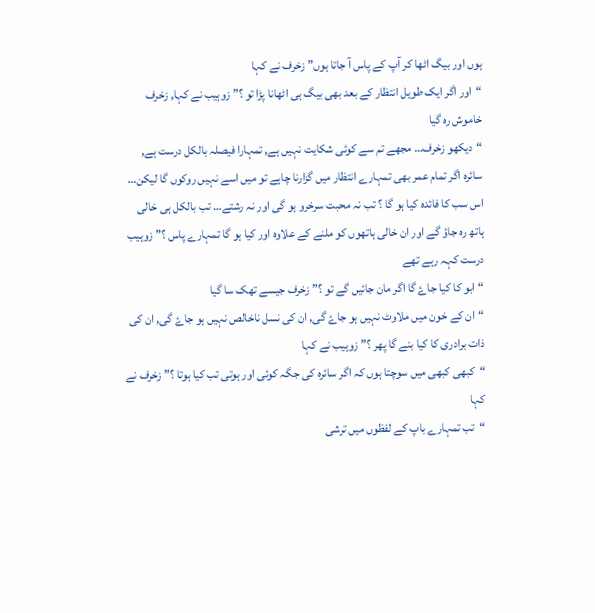ہوں اور بیگ اٹھا کر آپ کے پاس آ جاتا ہوں” زخرف نے کہا
“اور اگر ایک طویل انتظار کے بعد بھی بیگ ہی اٹھانا پڑا تو ؟” زوہیب نے کہا, زخرف خاموش رہ گیا
“دیکھو زخرف… مجھے تم سے کوئی شکایت نہیں ہے, تمہارا فیصلہ بالکل درست ہے, سائرہ اگر تمام عمر بھی تمہارے انتظار میں گزارنا چاہے تو میں اسے نہیں روکوں گا لیکن… اس سب کا فائدہ کیا ہو گا ؟ تب نہ محبت سرخرو ہو گی اور نہ رشتے… تب بالکل ہی خالی ہاتھ رہ جاؤ گے اور ان خالی ہاتھوں کو ملنے کے علاوہ اور کیا ہو گا تمہارے پاس ؟” زوہیب درست کہہ رہے تھے
“ابو کا کیا جاۓ گا اگر مان جائیں گے تو ؟” زخرف جیسے تھک سا گیا
“ان کے خون میں ملاوٹ نہیں ہو جاۓ گی, ان کی نسل ناخالص نہیں ہو جاۓ گی, ان کی ذات برادری کا کیا بنے گا پھر ؟” زوہیب نے کہا
“کبھی کبھی میں سوچتا ہوں کہ اگر سائرہ کی جگہ کوئی اور ہوتی تب کیا ہوتا ؟” زخرف نے کہا
“تب تمہارے باپ کے لفظوں میں ترشی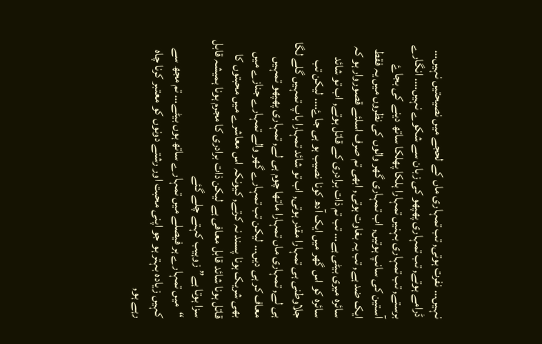نہیں… نفرت ہوتی, تب تمہاری ماں کے لحجے میں نصیحتیں نہیں… ڈرامے ہوتے, تب تمہاری پھپھو کی زبان سے شکوے نہیں…. انگارے برستے, تب تمہاری بہنیں تمہارا ہلکا پھلکا ساتھ دینے کی بجاۓ آستین کی سانپ ہوتیں, اب تمہاری گھر والوں کی نظروں میں یہ فقط ایک ضد ہے, تب یہ بغاوت ہوتی, ابھی تم صرف اسلئے قصوروار ہو کہ سائرہ میری بیٹی ہے… تب تم ذات برادری کے قاتل ہوتے, اب تو شائد سائرہ کو اس گھر میں ایک آدھ کونا نصیب ہو ہی جاۓ…. لیکن تب جلاوطنی ہی تمہارا مقدر ہوتی, اب تو شائد تمہارا باپ تمہیں گلے لگا ہی لے, تمہاری ماں تمہارا ماتھا چوم ہی لے, تمہاری پھپھو تمہیں معاف کر ہی دیں… لیکن تب تمہارے گھر والے تمہارے جنازے میں بھی شریک ہونا پسند نہ کرتے, کیونکہ اس معاشرے میں محبتوں کا قاتل ہونا شائد قابل معافی ہے لیکن ذات برادری کا مجرم ہونا ہمیشہ قابل سزا ہوتا ہے” زوہیب کہتے چلے گئے
“میں تمہارے ہر فیصلے میں تمہارے ساتھ ہوں بیٹے… تم مجھ سے کہیں زیادہ بہتر ہو جو اپنی محبت اور رشتے دونوں کو معتبر کرنا چاہ رہے ہو,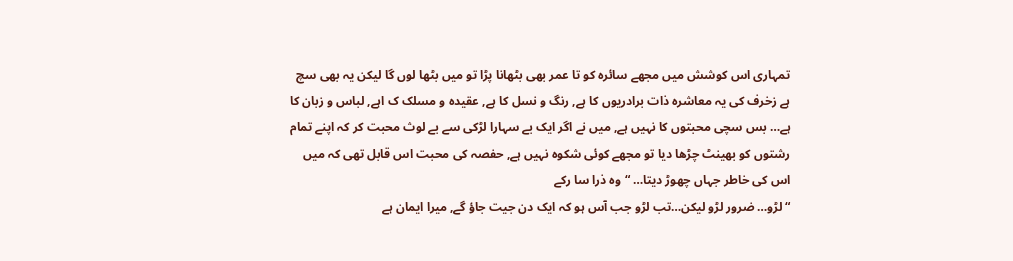تمہاری اس کوشش میں مجھے سائرہ کو تا عمر بھی بٹھانا پڑا تو میں بٹھا لوں گا لیکن یہ بھی سچ ہے زخرف کی یہ معاشرہ ذات برادریوں کا ہے, رنگ و نسل کا ہے, عقیدہ و مسلک ک اہے, لباس و زبان کا ہے… بس سچی محبتوں کا نہیں ہے, میں نے اگر ایک بے سہارا لڑکی سے بے لوث محبت کر کہ اپنے تمام رشتوں کو بھینٹ چڑھا دیا تو مجھے کوئی شکوہ نہیں ہے, حفصہ کی محبت اس قابل تھی کہ میں اس کی خاطر جہاں چھوڑ دیتا… “وہ ذرا سا رکے
“لڑو… ضرور لڑو لیکن…تب لڑو جب آس ہو کہ ایک دن جیت جاؤ گے, میرا ایمان ہے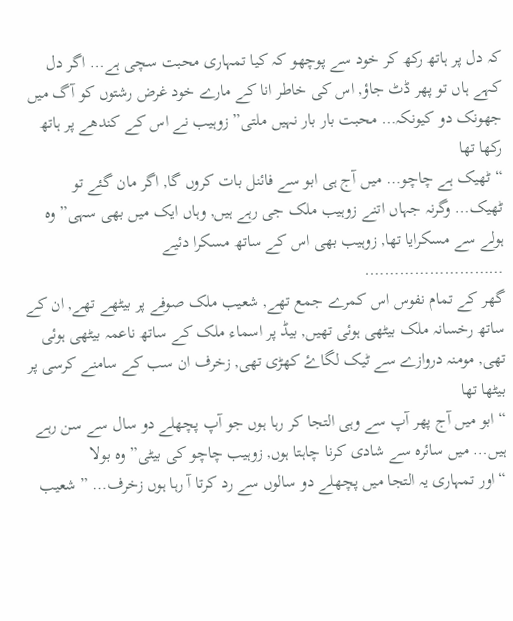کہ دل پر ہاتھ رکھ کر خود سے پوچھو کہ کیا تمہاری محبت سچی ہے… اگر دل کہے ہاں تو پھر ڈٹ جاؤ, اس کی خاطر انا کے مارے خود غرض رشتوں کو آگ میں جھونک دو کیونکہ… محبت بار بار نہیں ملتی” زوہیب نے اس کے کندھے پر ہاتھ رکھا تھا
“ٹھیک ہے چاچو… میں آج ہی ابو سے فائنل بات کروں گا, اگر مان گئے تو ٹھیک… وگرنہ جہاں اتنے زوہیب ملک جی رہے ہیں, وہاں ایک میں بھی سہی” وہ ہولے سے مسکرایا تھا, زوہیب بھی اس کے ساتھ مسکرا دئیے
……………………….
گھر کے تمام نفوس اس کمرے جمع تھے, شعیب ملک صوفے پر بیٹھے تھے, ان کے ساتھ رخسانہ ملک بیٹھی ہوئی تھیں, بیڈ پر اسماء ملک کے ساتھ ناعمہ بیٹھی ہوئی تھی, مومنہ دروازے سے ٹیک لگاۓ کھڑی تھی, زخرف ان سب کے سامنے کرسی پر بیٹھا تھا
“ابو میں آج پھر آپ سے وہی التجا کر رہا ہوں جو آپ پچھلے دو سال سے سن رہے ہیں… میں سائرہ سے شادی کرنا چاہتا ہوں, زوہیب چاچو کی بیٹی” وہ بولا
“اور تمہاری یہ التجا میں پچھلے دو سالوں سے رد کرتا آ رہا ہوں زخرف… ” شعیب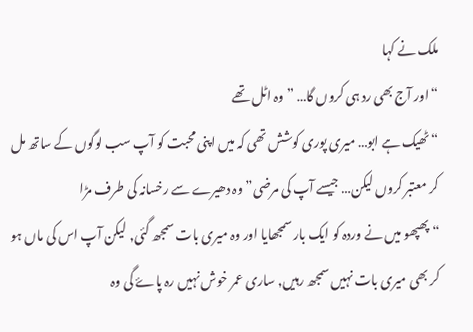ملک نے کہا
“اور آج بھی رد ہی کروں گا… ” وہ اٹل تھے
“ٹھیک ہے ابو… میری پوری کوشش تھی کہ میں اپنی محبت کو آپ سب لوگوں کے ساتھ مل کر معتبر کروں لیکن… جیسے آپ کی مرضی” وہ دھیرے سے رخسانہ کی طرف مڑا
“پھپھو میں نے وردہ کو ایک بار سمجھایا اور وہ میری بات سمجھ گئی, لیکن آپ اس کی ماں ہو کر بھی میری بات نہیں سمجھ رہیں, ساری عمر خوش نہیں رہ پاۓ گی وہ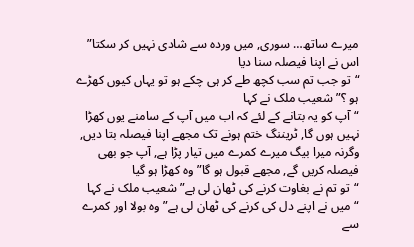میرے ساتھ… سوری, میں وردہ سے شادی نہیں کر سکتا” اس نے اپنا فیصلہ سنا دیا
“تو جب تم سب کچھ طے کر ہی چکے ہو تو یہاں کیوں کھڑے ہو ؟” شعیب ملک نے کہا
“آپ کو یہ بتانے کے لئے کہ اب میں آپ کے سامنے یوں کھڑا نہیں ہوں گا, ٹریننگ ختم ہونے تک مجھے اپنا فیصلہ بتا دیں, وگرنہ میرا بیگ میرے کمرے میں تیار پڑا ہے, آپ جو بھی فیصلہ کریں گے, مجھے قبول ہو گا” وہ کھڑا ہو گیا
“تو تم نے بغاوت کرنے کی ٹھان لی ہے” شعیب ملک نے کہا
“میں نے اپنے دل کی کرنے کی ٹھان لی ہے” وہ بولا اور کمرے سے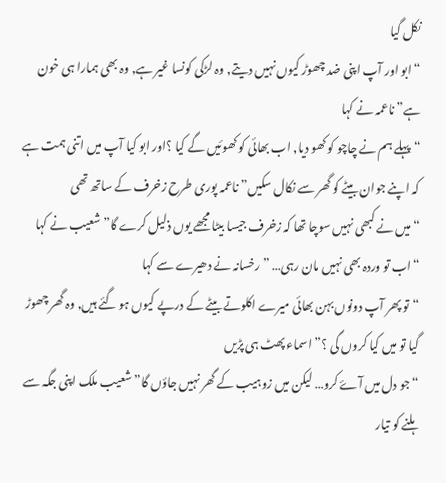نکل گیا
“ابو اور آپ اپنی ضد چھوڑ کیوں نہیں دیتے, وہ لڑکی کونسا غیر ہے, وہ بھی ہمارا ہی خون ہے” ناعمہ نے کہا
“پہلے ہم نے چاچو کو کھو دیا, اب بھائی کو کھوئیں گے کیا ؟اور ابو کیا آپ میں اتنی ہمت ہے کہ اپنے جوان بیٹے کو گھر سے نکال سکیں” ناعمہ پوری طرح زخرف کے ساتھ تھی
“میں نے کبھی نہیں سوچا تھا کہ زخرف جیسا بیٹا مجھے یوں ذلیل کرے گا” شعیب نے کہا
“اب تو وردہ بھی نہیں مان رہی… ” رخسانہ نے دھیرے سے کہا
“تو پھر آپ دونوں بہن بھائی میرے اکلوتے بیٹے کے درپے کیوں ہو گئے ہیں, وہ گھر چھوڑ گیا تو میں کیا کروں گی ؟” اسماء پھٹ ہی پڑیں
“جو دل میں آۓ کرو… لیکن میں زوہیب کے گھر نہیں جاؤں گا” شعیب ملک اپنی جگہ سے ہلنے کو تیار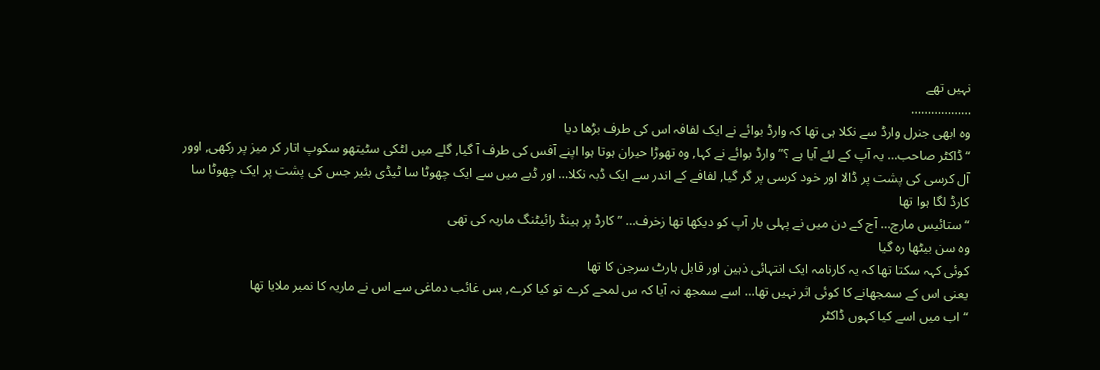نہیں تھے
………………
وہ ابھی جنرل وارڈ سے نکلا ہی تھا کہ وارڈ بوائے نے ایک لفافہ اس کی طرف بڑھا دیا
“ڈاکٹر صاحب… یہ آپ کے لئے آیا ہے ؟” وارڈ بوائے نے کہا, وہ تھوڑا حیران ہوتا ہوا اپنے آفس کی طرف آ گیا, گلے میں لٹکی سٹیتھو سکوپ اتار کر میز پر رکھی, اوور آل کرسی کی پشت پر ڈالا اور خود کرسی پر گر گیا, لفافے کے اندر سے ایک ڈبہ نکلا… اور ڈبے میں سے ایک چھوٹا سا ٹیڈی بئیر جس کی پشت پر ایک چھوٹا سا کارڈ لگا ہوا تھا
“ستائیس مارچ… آج کے دن میں نے پہلی بار آپ کو دیکھا تھا زخرف… ” کارڈ پر ہینڈ رائیٹنگ ماریہ کی تھی
وہ سن بیٹھا رہ گیا
کوئی کہہ سکتا تھا کہ یہ کارنامہ ایک انتہائی ذہین اور قابل ہارٹ سرجن کا تھا
یعنی اس کے سمجھانے کا کوئی اثر نہیں تھا… اسے سمجھ نہ آیا کہ س لمحے کرے تو کیا کرے, بس غائب دماغی سے اس نے ماریہ کا نمبر ملایا تھا
“اب میں اسے کیا کہوں ڈاکٹر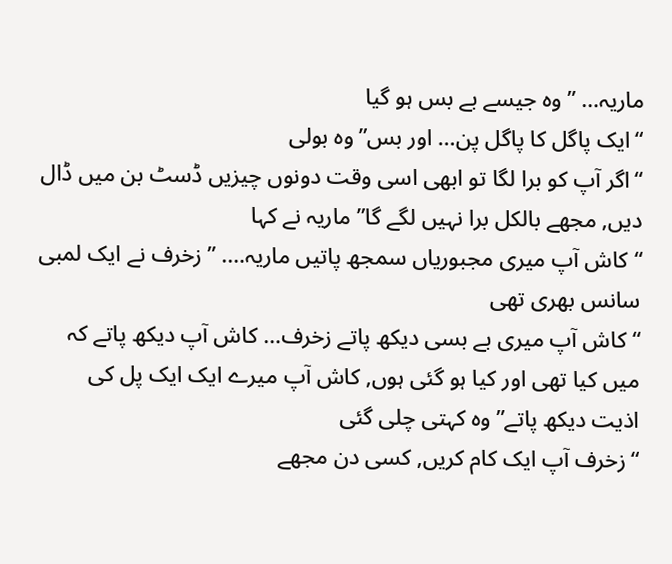ماریہ… ” وہ جیسے بے بس ہو گیا
“ایک پاگل کا پاگل پن… اور بس” وہ بولی
“اگر آپ کو برا لگا تو ابھی اسی وقت دونوں چیزیں ڈسٹ بن میں ڈال دیں, مجھے بالکل برا نہیں لگے گا” ماریہ نے کہا
“کاش آپ میری مجبوریاں سمجھ پاتیں ماریہ…. ” زخرف نے ایک لمبی سانس بھری تھی
“کاش آپ میری بے بسی دیکھ پاتے زخرف… کاش آپ دیکھ پاتے کہ میں کیا تھی اور کیا ہو گئی ہوں, کاش آپ میرے ایک ایک پل کی اذیت دیکھ پاتے” وہ کہتی چلی گئی
“زخرف آپ ایک کام کریں, کسی دن مجھے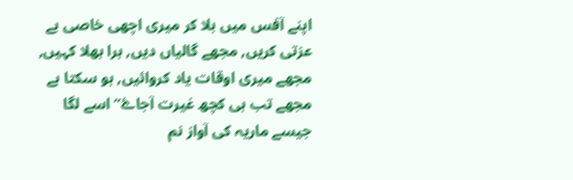اپنے آفس میں بلا کر میری اچھی خاصی بے عزتی کریں, مجھے گالیاں دیں, برا بھلا کہیں, مجھے میری اوقات یاد کروائیں, ہو سکتا ہے مجھے تب ہی کچھ غیرت آجاۓ” اسے لگا جیسے ماریہ کی آواز نم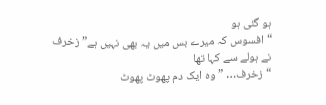ہو گئی ہو
“افسوس کہ میرے بس میں یہ بھی نہیں ہے” زخرف نے ہولے سے کہا تھا
“زخرف… ” وہ ایک دم پھوٹ پھوٹ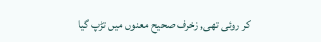کر روئی تھی, زخرف صحیح معنوں میں تڑپ گیا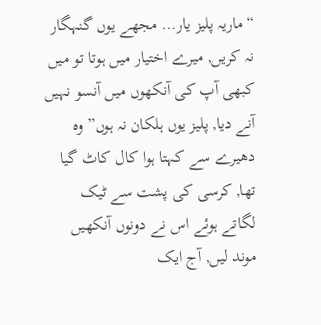“ماریہ پلیز یار… مجھے یوں گنہگار نہ کریں, میرے اختیار میں ہوتا تو میں کبھی آپ کی آنکھوں میں آنسو نہیں آنے دیا, پلیز یوں ہلکان نہ ہوں” وہ دھیرے سے کہتا ہوا کال کاٹ گیا تھا, کرسی کی پشت سے ٹیک لگاتے ہوئے اس نے دونوں آنکھیں موند لیں, آج ایک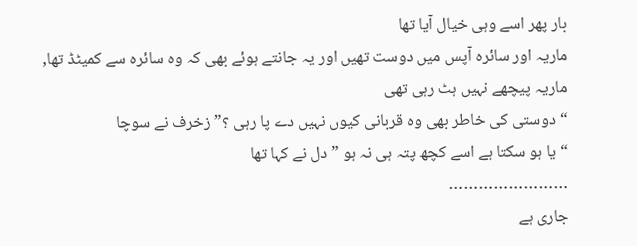بار پھر اسے وہی خیال آیا تھا
ماریہ اور سائرہ آپس میں دوست تھیں اور یہ جانتے ہوئے بھی کہ وہ سائرہ سے کمیٹڈ تھا, ماریہ پیچھے نہیں ہٹ رہی تھی
“دوستی کی خاطر بھی وہ قربانی کیوں نہیں دے پا رہی ؟” زخرف نے سوچا
“یا ہو سکتا ہے اسے کچھ پتہ ہی نہ ہو ” دل نے کہا تھا
……………………
جاری ہے